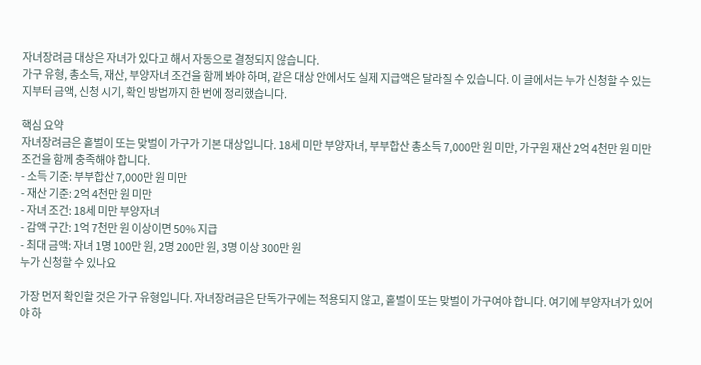자녀장려금 대상은 자녀가 있다고 해서 자동으로 결정되지 않습니다.
가구 유형, 총소득, 재산, 부양자녀 조건을 함께 봐야 하며, 같은 대상 안에서도 실제 지급액은 달라질 수 있습니다. 이 글에서는 누가 신청할 수 있는지부터 금액, 신청 시기, 확인 방법까지 한 번에 정리했습니다.

핵심 요약
자녀장려금은 홑벌이 또는 맞벌이 가구가 기본 대상입니다. 18세 미만 부양자녀, 부부합산 총소득 7,000만 원 미만, 가구원 재산 2억 4천만 원 미만 조건을 함께 충족해야 합니다.
- 소득 기준: 부부합산 7,000만 원 미만
- 재산 기준: 2억 4천만 원 미만
- 자녀 조건: 18세 미만 부양자녀
- 감액 구간: 1억 7천만 원 이상이면 50% 지급
- 최대 금액: 자녀 1명 100만 원, 2명 200만 원, 3명 이상 300만 원
누가 신청할 수 있나요

가장 먼저 확인할 것은 가구 유형입니다. 자녀장려금은 단독가구에는 적용되지 않고, 홑벌이 또는 맞벌이 가구여야 합니다. 여기에 부양자녀가 있어야 하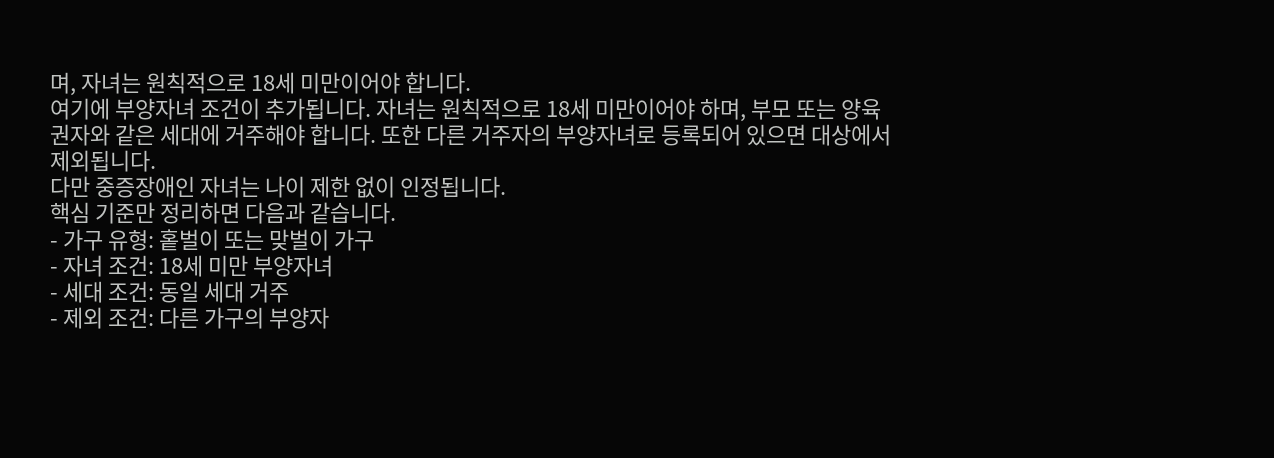며, 자녀는 원칙적으로 18세 미만이어야 합니다.
여기에 부양자녀 조건이 추가됩니다. 자녀는 원칙적으로 18세 미만이어야 하며, 부모 또는 양육권자와 같은 세대에 거주해야 합니다. 또한 다른 거주자의 부양자녀로 등록되어 있으면 대상에서 제외됩니다.
다만 중증장애인 자녀는 나이 제한 없이 인정됩니다.
핵심 기준만 정리하면 다음과 같습니다.
- 가구 유형: 홑벌이 또는 맞벌이 가구
- 자녀 조건: 18세 미만 부양자녀
- 세대 조건: 동일 세대 거주
- 제외 조건: 다른 가구의 부양자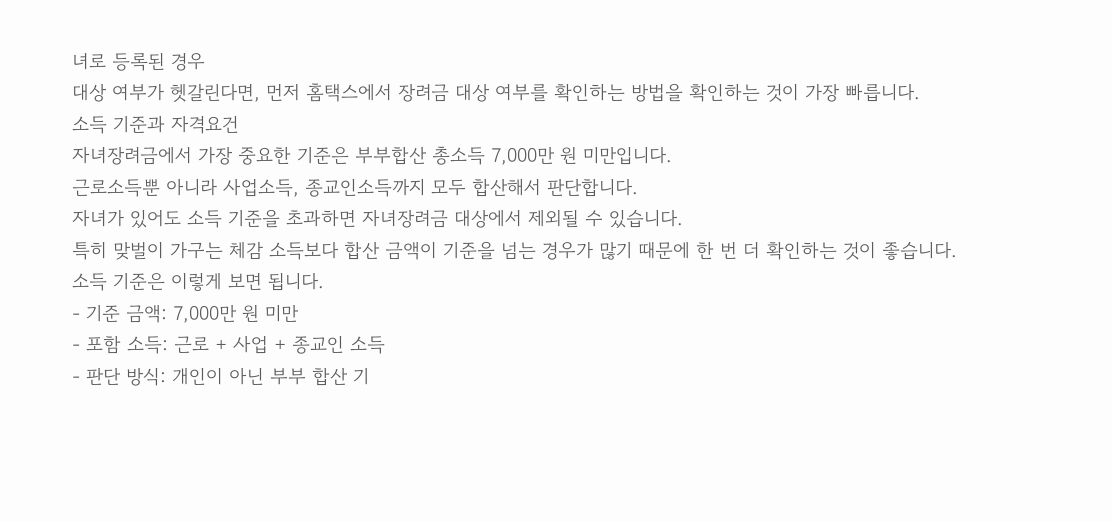녀로 등록된 경우
대상 여부가 헷갈린다면, 먼저 홈택스에서 장려금 대상 여부를 확인하는 방법을 확인하는 것이 가장 빠릅니다.
소득 기준과 자격요건
자녀장려금에서 가장 중요한 기준은 부부합산 총소득 7,000만 원 미만입니다.
근로소득뿐 아니라 사업소득, 종교인소득까지 모두 합산해서 판단합니다.
자녀가 있어도 소득 기준을 초과하면 자녀장려금 대상에서 제외될 수 있습니다.
특히 맞벌이 가구는 체감 소득보다 합산 금액이 기준을 넘는 경우가 많기 때문에 한 번 더 확인하는 것이 좋습니다.
소득 기준은 이렇게 보면 됩니다.
- 기준 금액: 7,000만 원 미만
- 포함 소득: 근로 + 사업 + 종교인 소득
- 판단 방식: 개인이 아닌 부부 합산 기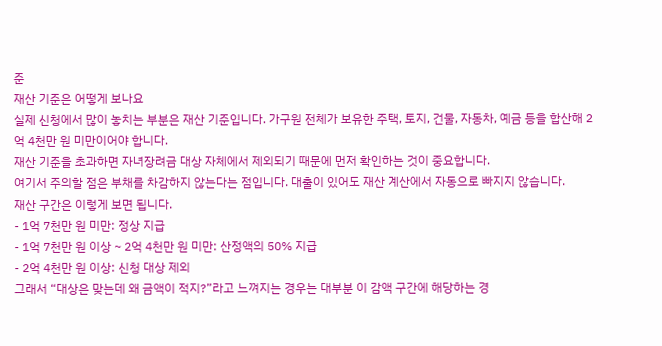준
재산 기준은 어떻게 보나요
실제 신청에서 많이 놓치는 부분은 재산 기준입니다. 가구원 전체가 보유한 주택, 토지, 건물, 자동차, 예금 등을 합산해 2억 4천만 원 미만이어야 합니다.
재산 기준을 초과하면 자녀장려금 대상 자체에서 제외되기 때문에 먼저 확인하는 것이 중요합니다.
여기서 주의할 점은 부채를 차감하지 않는다는 점입니다. 대출이 있어도 재산 계산에서 자동으로 빠지지 않습니다.
재산 구간은 이렇게 보면 됩니다.
- 1억 7천만 원 미만: 정상 지급
- 1억 7천만 원 이상 ~ 2억 4천만 원 미만: 산정액의 50% 지급
- 2억 4천만 원 이상: 신청 대상 제외
그래서 “대상은 맞는데 왜 금액이 적지?”라고 느껴지는 경우는 대부분 이 감액 구간에 해당하는 경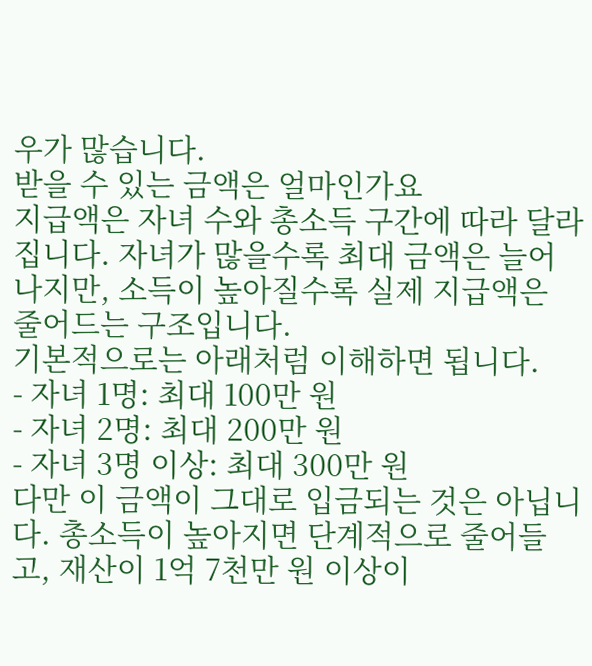우가 많습니다.
받을 수 있는 금액은 얼마인가요
지급액은 자녀 수와 총소득 구간에 따라 달라집니다. 자녀가 많을수록 최대 금액은 늘어나지만, 소득이 높아질수록 실제 지급액은 줄어드는 구조입니다.
기본적으로는 아래처럼 이해하면 됩니다.
- 자녀 1명: 최대 100만 원
- 자녀 2명: 최대 200만 원
- 자녀 3명 이상: 최대 300만 원
다만 이 금액이 그대로 입금되는 것은 아닙니다. 총소득이 높아지면 단계적으로 줄어들고, 재산이 1억 7천만 원 이상이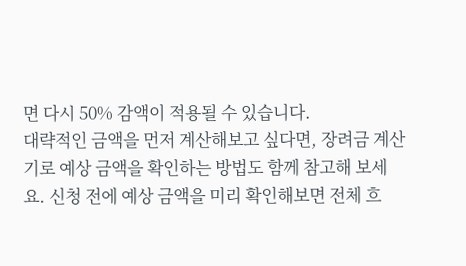면 다시 50% 감액이 적용될 수 있습니다.
대략적인 금액을 먼저 계산해보고 싶다면, 장려금 계산기로 예상 금액을 확인하는 방법도 함께 참고해 보세요. 신청 전에 예상 금액을 미리 확인해보면 전체 흐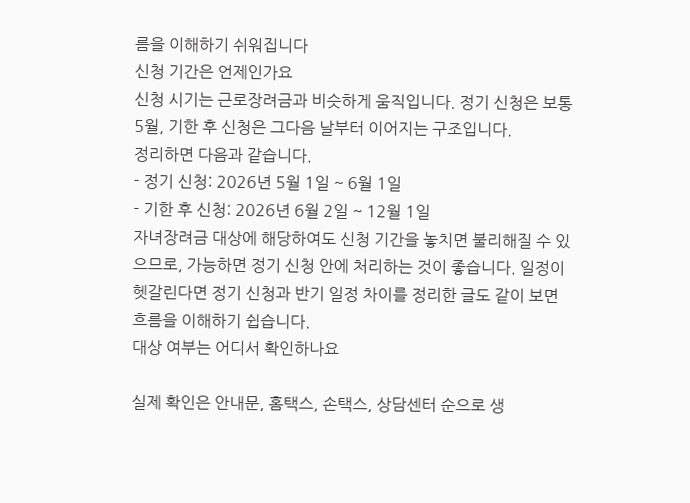름을 이해하기 쉬워집니다
신청 기간은 언제인가요
신청 시기는 근로장려금과 비슷하게 움직입니다. 정기 신청은 보통 5월, 기한 후 신청은 그다음 날부터 이어지는 구조입니다.
정리하면 다음과 같습니다.
- 정기 신청: 2026년 5월 1일 ~ 6월 1일
- 기한 후 신청: 2026년 6월 2일 ~ 12월 1일
자녀장려금 대상에 해당하여도 신청 기간을 놓치면 불리해질 수 있으므로, 가능하면 정기 신청 안에 처리하는 것이 좋습니다. 일정이 헷갈린다면 정기 신청과 반기 일정 차이를 정리한 글도 같이 보면 흐름을 이해하기 쉽습니다.
대상 여부는 어디서 확인하나요

실제 확인은 안내문, 홈택스, 손택스, 상담센터 순으로 생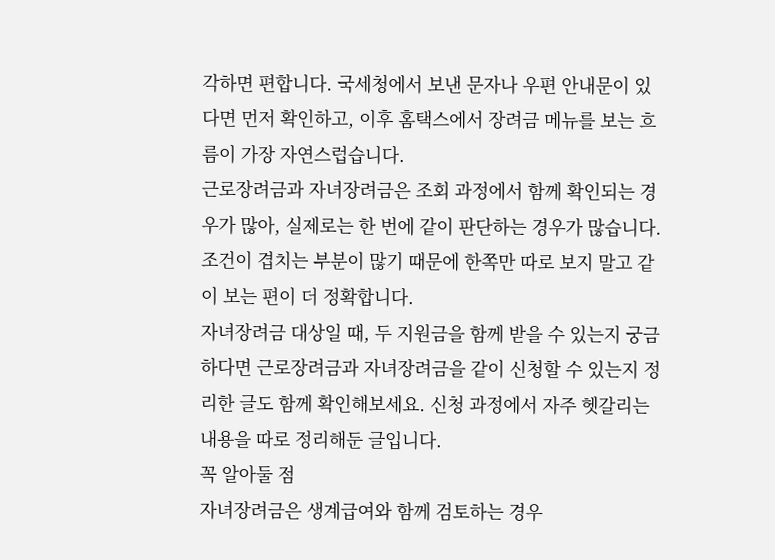각하면 편합니다. 국세청에서 보낸 문자나 우편 안내문이 있다면 먼저 확인하고, 이후 홈택스에서 장려금 메뉴를 보는 흐름이 가장 자연스럽습니다.
근로장려금과 자녀장려금은 조회 과정에서 함께 확인되는 경우가 많아, 실제로는 한 번에 같이 판단하는 경우가 많습니다. 조건이 겹치는 부분이 많기 때문에 한쪽만 따로 보지 말고 같이 보는 편이 더 정확합니다.
자녀장려금 대상일 때, 두 지원금을 함께 받을 수 있는지 궁금하다면 근로장려금과 자녀장려금을 같이 신청할 수 있는지 정리한 글도 함께 확인해보세요. 신청 과정에서 자주 헷갈리는 내용을 따로 정리해둔 글입니다.
꼭 알아둘 점
자녀장려금은 생계급여와 함께 검토하는 경우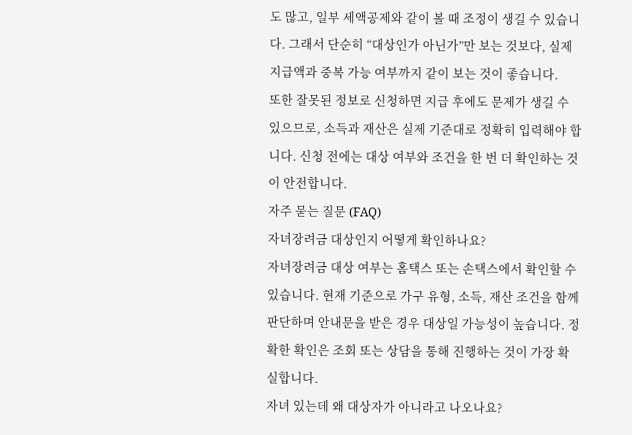도 많고, 일부 세액공제와 같이 볼 때 조정이 생길 수 있습니다. 그래서 단순히 “대상인가 아닌가”만 보는 것보다, 실제 지급액과 중복 가능 여부까지 같이 보는 것이 좋습니다.
또한 잘못된 정보로 신청하면 지급 후에도 문제가 생길 수 있으므로, 소득과 재산은 실제 기준대로 정확히 입력해야 합니다. 신청 전에는 대상 여부와 조건을 한 번 더 확인하는 것이 안전합니다.
자주 묻는 질문 (FAQ)
자녀장려금 대상인지 어떻게 확인하나요?
자녀장려금 대상 여부는 홈택스 또는 손택스에서 확인할 수 있습니다. 현재 기준으로 가구 유형, 소득, 재산 조건을 함께 판단하며 안내문을 받은 경우 대상일 가능성이 높습니다. 정확한 확인은 조회 또는 상담을 통해 진행하는 것이 가장 확실합니다.
자녀 있는데 왜 대상자가 아니라고 나오나요?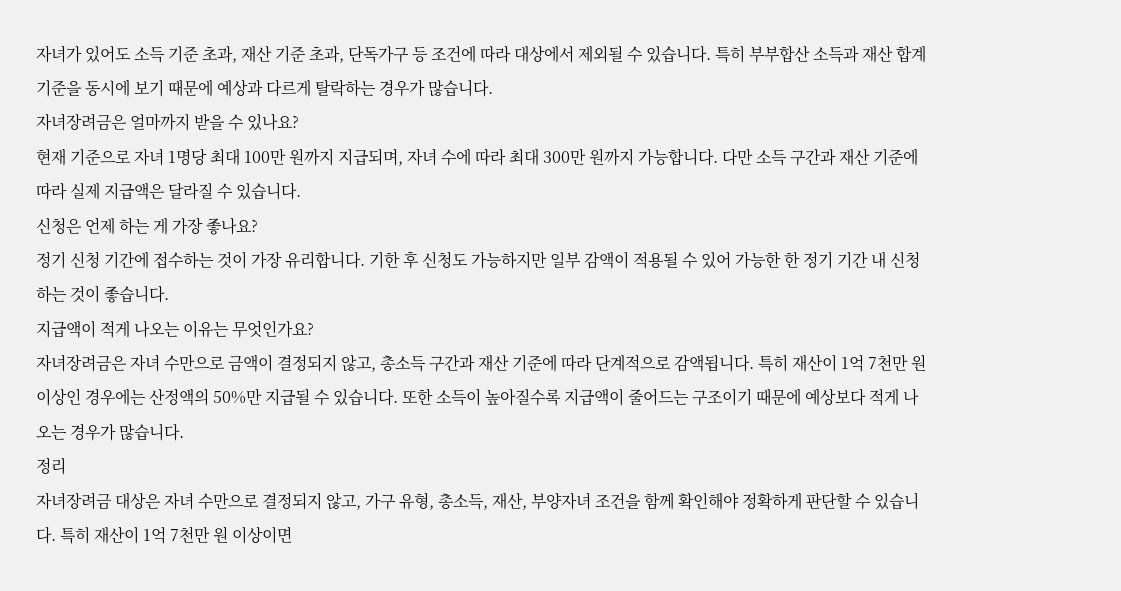자녀가 있어도 소득 기준 초과, 재산 기준 초과, 단독가구 등 조건에 따라 대상에서 제외될 수 있습니다. 특히 부부합산 소득과 재산 합계 기준을 동시에 보기 때문에 예상과 다르게 탈락하는 경우가 많습니다.
자녀장려금은 얼마까지 받을 수 있나요?
현재 기준으로 자녀 1명당 최대 100만 원까지 지급되며, 자녀 수에 따라 최대 300만 원까지 가능합니다. 다만 소득 구간과 재산 기준에 따라 실제 지급액은 달라질 수 있습니다.
신청은 언제 하는 게 가장 좋나요?
정기 신청 기간에 접수하는 것이 가장 유리합니다. 기한 후 신청도 가능하지만 일부 감액이 적용될 수 있어 가능한 한 정기 기간 내 신청하는 것이 좋습니다.
지급액이 적게 나오는 이유는 무엇인가요?
자녀장려금은 자녀 수만으로 금액이 결정되지 않고, 총소득 구간과 재산 기준에 따라 단계적으로 감액됩니다. 특히 재산이 1억 7천만 원 이상인 경우에는 산정액의 50%만 지급될 수 있습니다. 또한 소득이 높아질수록 지급액이 줄어드는 구조이기 때문에 예상보다 적게 나오는 경우가 많습니다.
정리
자녀장려금 대상은 자녀 수만으로 결정되지 않고, 가구 유형, 총소득, 재산, 부양자녀 조건을 함께 확인해야 정확하게 판단할 수 있습니다. 특히 재산이 1억 7천만 원 이상이면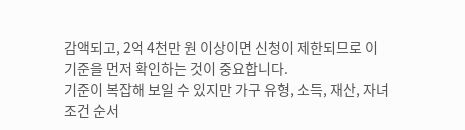감액되고, 2억 4천만 원 이상이면 신청이 제한되므로 이 기준을 먼저 확인하는 것이 중요합니다.
기준이 복잡해 보일 수 있지만 가구 유형, 소득, 재산, 자녀 조건 순서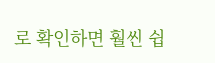로 확인하면 훨씬 쉽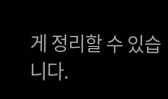게 정리할 수 있습니다.